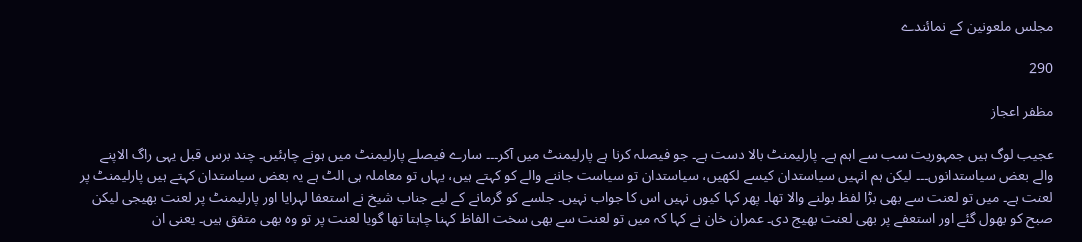مجلس ملعونین کے نمائندے

290

مظفر اعجاز

عجیب لوگ ہیں جمہوریت سب سے اہم ہے۔ پارلیمنٹ بالا دست ہے۔ جو فیصلہ کرنا ہے پارلیمنٹ میں آکر۔۔۔ سارے فیصلے پارلیمنٹ میں ہونے چاہئیں۔ چند برس قبل یہی راگ الاپنے والے بعض سیاستدانوں۔۔۔ لیکن ہم انہیں سیاستدان کیسے لکھیں، سیاستدان تو سیاست جاننے والے کو کہتے ہیں، یہاں تو معاملہ ہی الٹ ہے یہ بعض سیاستدان کہتے ہیں پارلیمنٹ پر لعنت ہے۔ میں تو لعنت سے بھی بڑا لفظ بولنے والا تھا۔ پھر کہا کیوں نہیں اس کا جواب نہیں۔ جلسے کو گرمانے کے لیے جناب شیخ نے استعفا لہرایا اور پارلیمنٹ پر لعنت بھیجی لیکن صبح کو بھول گئے اور استعفے پر بھی لعنت بھیج دی۔ عمران خان نے کہا کہ میں تو لعنت سے بھی سخت الفاظ کہنا چاہتا تھا گویا لعنت پر تو وہ بھی متفق ہیں۔ یعنی ان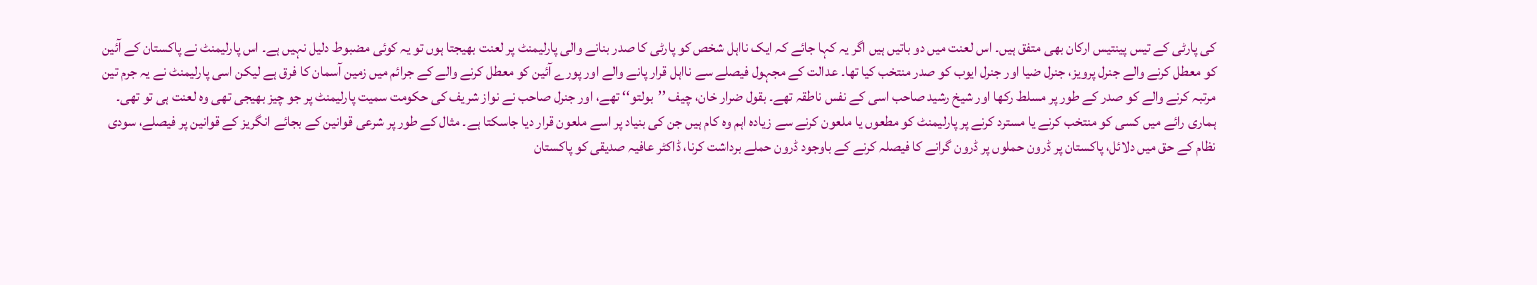کی پارٹی کے تیس پینتیس ارکان بھی متفق ہیں۔ اس لعنت میں دو باتیں ہیں اگر یہ کہا جائے کہ ایک نااہل شخص کو پارٹی کا صدر بنانے والی پارلیمنٹ پر لعنت بھیجتا ہوں تو یہ کوئی مضبوط دلیل نہیں ہے۔ اس پارلیمنٹ نے پاکستان کے آئین کو معطل کرنے والے جنرل پرویز، جنرل ضیا اور جنرل ایوب کو صدر منتخب کیا تھا۔ عدالت کے مجہول فیصلے سے نااہل قرار پانے والے اور پورے آئین کو معطل کرنے والے کے جرائم میں زمین آسمان کا فرق ہے لیکن اسی پارلیمنٹ نے یہ جرم تین مرتبہ کرنے والے کو صدر کے طور پر مسلط رکھا اور شیخ رشید صاحب اسی کے نفس ناطقہ تھے۔ بقول ضرار خان، چیف ’’بولتو‘‘ تھے، اور جنرل صاحب نے نواز شریف کی حکومت سمیت پارلیمنٹ پر جو چیز بھیجی تھی وہ لعنت ہی تو تھی۔
ہماری رائے میں کسی کو منتخب کرنے یا مسترد کرنے پر پارلیمنٹ کو مطعوں یا ملعون کرنے سے زیادہ اہم وہ کام ہیں جن کی بنیاد پر اسے ملعون قرار دیا جاسکتا ہے۔ مثال کے طور پر شرعی قوانین کے بجائے انگریز کے قوانین پر فیصلے، سودی نظام کے حق میں دلائل، پاکستان پر ڈرون حملوں پر ڈرون گرانے کا فیصلہ کرنے کے باوجود ڈرون حملے برداشت کرنا، ڈاکٹر عافیہ صدیقی کو پاکستان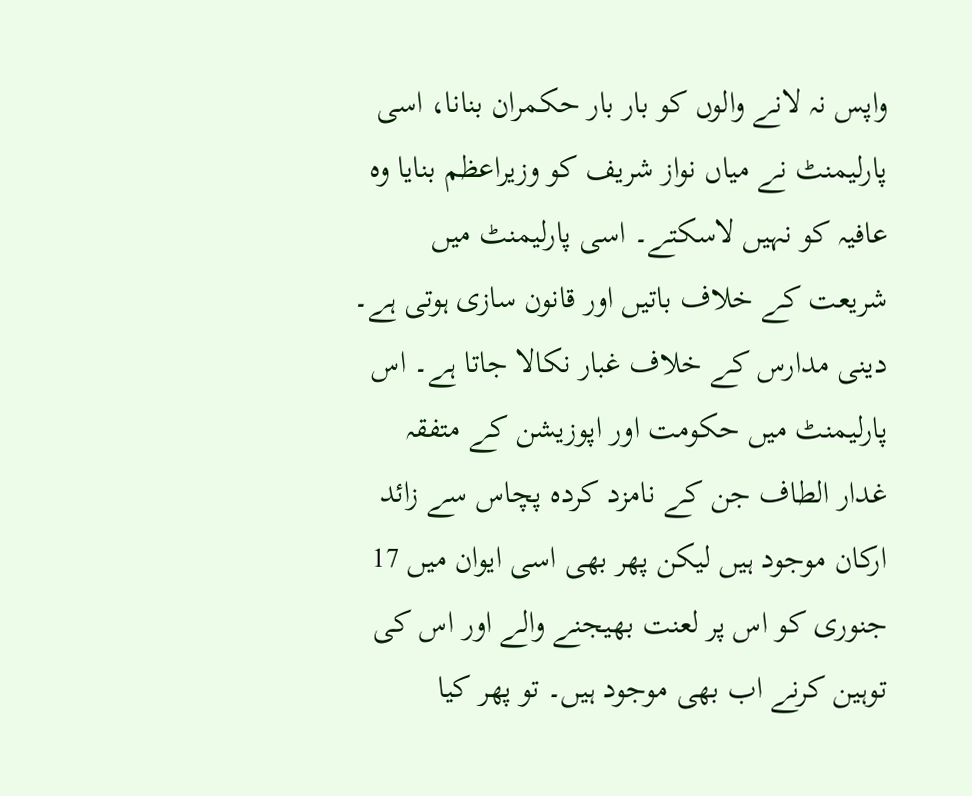واپس نہ لانے والوں کو بار بار حکمران بنانا، اسی پارلیمنٹ نے میاں نواز شریف کو وزیراعظم بنایا وہ عافیہ کو نہیں لاسکتے۔ اسی پارلیمنٹ میں شریعت کے خلاف باتیں اور قانون سازی ہوتی ہے۔ دینی مدارس کے خلاف غبار نکالا جاتا ہے۔ اس پارلیمنٹ میں حکومت اور اپوزیشن کے متفقہ غدار الطاف جن کے نامزد کردہ پچاس سے زائد ارکان موجود ہیں لیکن پھر بھی اسی ایوان میں 17 جنوری کو اس پر لعنت بھیجنے والے اور اس کی توہین کرنے اب بھی موجود ہیں۔ تو پھر کیا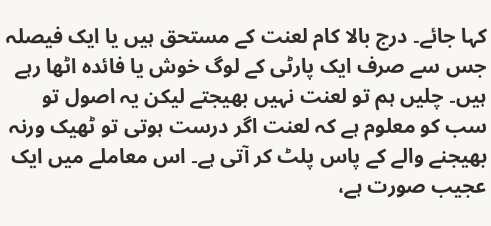کہا جائے۔ درج بالا کام لعنت کے مستحق ہیں یا ایک فیصلہ جس سے صرف ایک پارٹی کے لوگ خوش یا فائدہ اٹھا رہے ہیں۔ چلیں ہم تو لعنت نہیں بھیجتے لیکن یہ اصول تو سب کو معلوم ہے کہ لعنت اگر درست ہوتی تو ٹھیک ورنہ بھیجنے والے کے پاس پلٹ کر آتی ہے۔ اس معاملے میں ایک عجیب صورت ہے،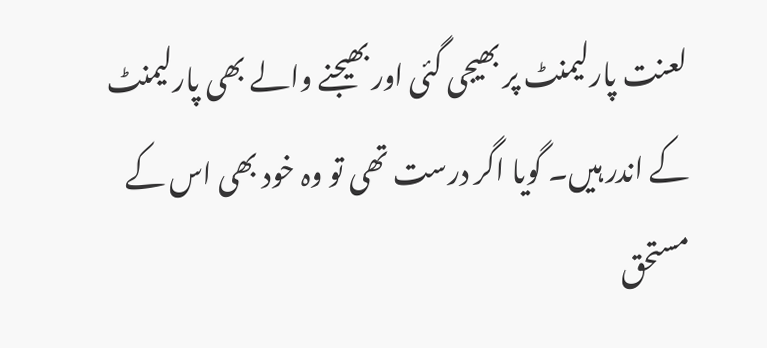لعنت پارلیمنٹ پر بھیجی گئی اور بھیجنے والے بھی پارلیمنٹ کے اندر ہیں۔ گویا اگر درست تھی تو وہ خود بھی اس کے مستحق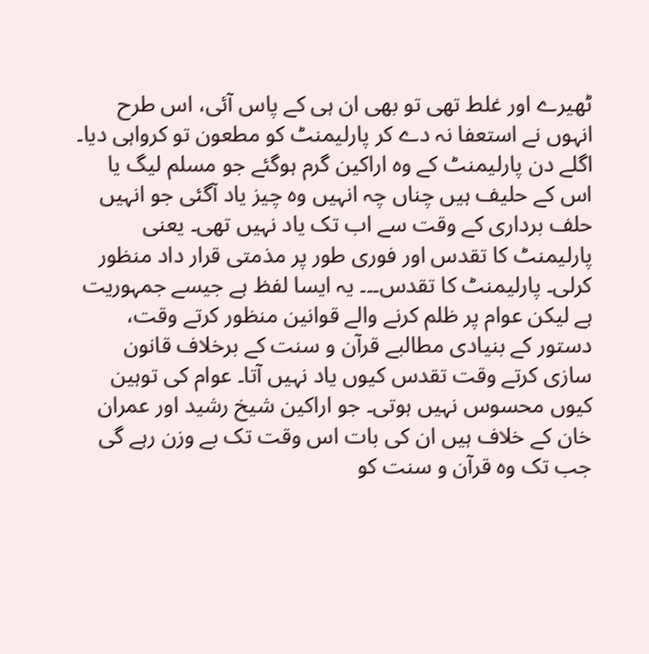ٹھیرے اور غلط تھی تو بھی ان ہی کے پاس آئی، اس طرح انہوں نے استعفا نہ دے کر پارلیمنٹ کو مطعون تو کرواہی دیا۔ اگلے دن پارلیمنٹ کے وہ اراکین گرم ہوگئے جو مسلم لیگ یا اس کے حلیف ہیں چناں چہ انہیں وہ چیز یاد آگئی جو انہیں حلف برداری کے وقت سے اب تک یاد نہیں تھی۔ یعنی پارلیمنٹ کا تقدس اور فوری طور پر مذمتی قرار داد منظور کرلی۔ پارلیمنٹ کا تقدس۔۔۔ یہ ایسا لفظ ہے جیسے جمہوریت ہے لیکن عوام پر ظلم کرنے والے قوانین منظور کرتے وقت، دستور کے بنیادی مطالبے قرآن و سنت کے برخلاف قانون سازی کرتے وقت تقدس کیوں یاد نہیں آتا۔ عوام کی توہین کیوں محسوس نہیں ہوتی۔ جو اراکین شیخ رشید اور عمران خان کے خلاف ہیں ان کی بات اس وقت تک بے وزن رہے گی جب تک وہ قرآن و سنت کو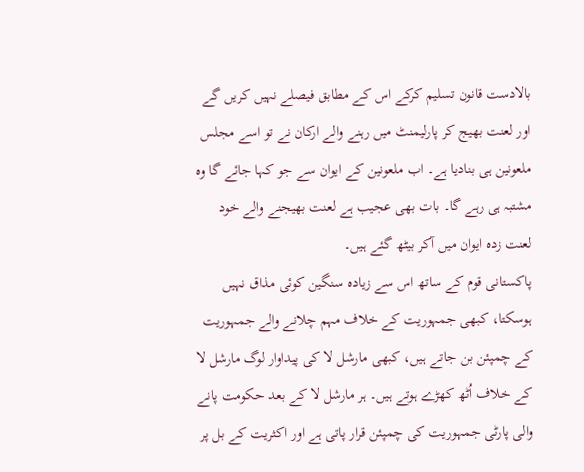بالادست قانون تسلیم کرکے اس کے مطابق فیصلے نہیں کریں گے اور لعنت بھیج کر پارلیمنٹ میں رہنے والے ارکان نے تو اسے مجلس ملعونین ہی بنادیا ہے۔ اب ملعونین کے ایوان سے جو کہا جائے گا وہ مشتبہ ہی رہے گا۔ بات بھی عجیب ہے لعنت بھیجنے والے خود لعنت زدہ ایوان میں آکر بیٹھ گئے ہیں۔
پاکستانی قوم کے ساتھ اس سے زیادہ سنگین کوئی مذاق نہیں ہوسکتا، کبھی جمہوریت کے خلاف مہم چلانے والے جمہوریت کے چمپئن بن جاتے ہیں، کبھی مارشل لا کی پیداوار لوگ مارشل لا کے خلاف اُٹھ کھڑے ہوتے ہیں۔ ہر مارشل لا کے بعد حکومت پانے والی پارٹی جمہوریت کی چمپئن قرار پاتی ہے اور اکثریت کے بل پر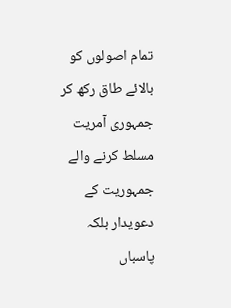تمام اصولوں کو بالائے طاق رکھ کر جمہوری آمریت مسلط کرنے والے جمہوریت کے دعویدار بلکہ پاسباں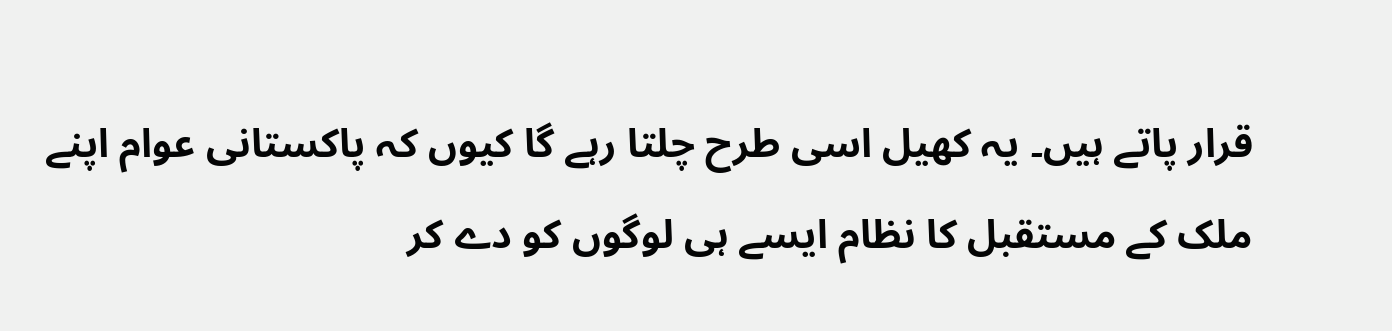قرار پاتے ہیں۔ یہ کھیل اسی طرح چلتا رہے گا کیوں کہ پاکستانی عوام اپنے ملک کے مستقبل کا نظام ایسے ہی لوگوں کو دے کر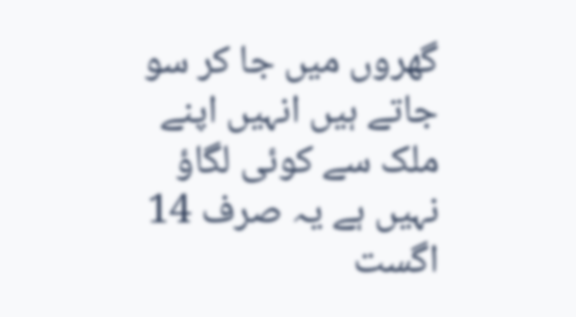گھروں میں جا کر سو جاتے ہیں انہیں اپنے ملک سے کوئی لگاؤ نہیں ہے یہ صرف 14 اگست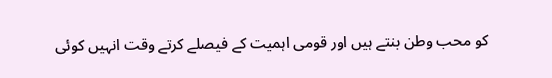کو محب وطن بنتے ہیں اور قومی اہمیت کے فیصلے کرتے وقت انہیں کوئی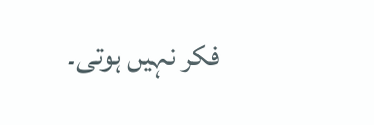فکر نہیں ہوتی۔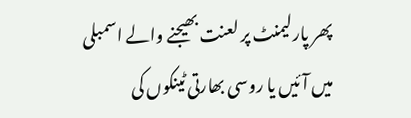پھر پارلیمنٹ پر لعنت بھیجنے والے اسمبلی میں آئیں یا روسی بھارتی ٹینکوں کی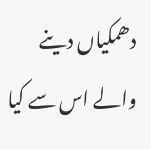دھمکیاں دینے والے اس سے کیا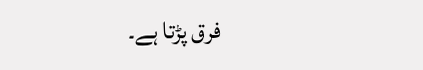فرق پڑتا ہے۔